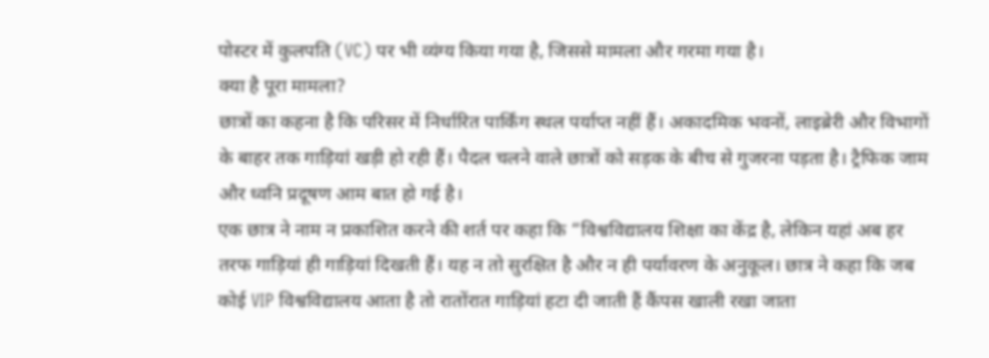पोस्टर में कुलपति (VC) पर भी व्यंग्य किया गया है, जिससे मामला और गरमा गया है।
क्या है पूरा मामला?
छात्रों का कहना है कि परिसर में निर्धारित पार्किंग स्थल पर्याप्त नहीं हैं। अकादमिक भवनों, लाइब्रेरी और विभागों के बाहर तक गाड़ियां खड़ी हो रही हैं। पैदल चलने वाले छात्रों को सड़क के बीच से गुजरना पड़ता है। ट्रैफिक जाम और ध्वनि प्रदूषण आम बात हो गई है।
एक छात्र ने नाम न प्रकाशित करने की शर्त पर कहा कि “विश्वविद्यालय शिक्षा का केंद्र है, लेकिन यहां अब हर तरफ गाड़ियां ही गाड़ियां दिखती हैं। यह न तो सुरक्षित है और न ही पर्यावरण के अनुकूल। छात्र ने कहा कि जब कोई VIP विश्वविद्यालय आता है तो रातोंरात गाड़ियां हटा दी जाती हैं कैंपस खाली रखा जाता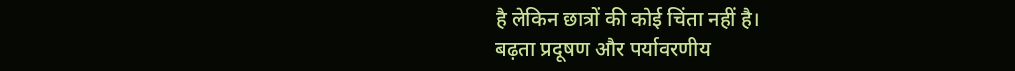है लेकिन छात्रों की कोई चिंता नहीं है।
बढ़ता प्रदूषण और पर्यावरणीय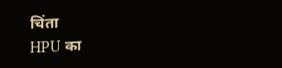चिंता
HPU का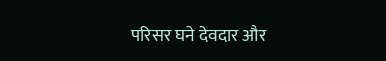परिसर घने देवदार और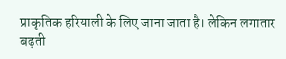प्राकृतिक हरियाली के लिए जाना जाता है। लेकिन लगातार बढ़ती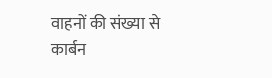वाहनों की संख्या से कार्बन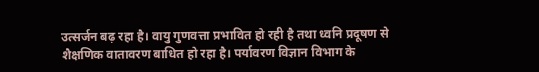उत्सर्जन बढ़ रहा है। वायु गुणवत्ता प्रभावित हो रही है तथा ध्वनि प्रदूषण से शैक्षणिक वातावरण बाधित हो रहा है। पर्यावरण विज्ञान विभाग के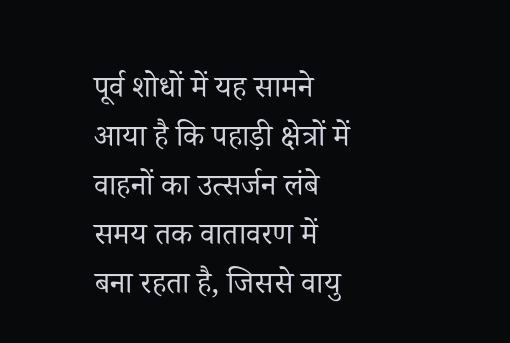पूर्व शोधों में यह सामने आया है कि पहाड़ी क्षेत्रों में वाहनों का उत्सर्जन लंबे समय तक वातावरण में बना रहता है, जिससे वायु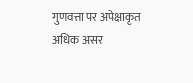गुणवत्ता पर अपेक्षाकृत अधिक असर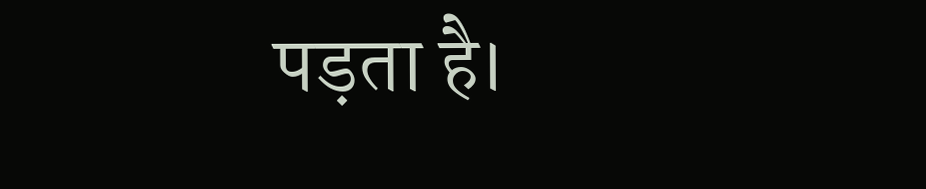पड़ता है।